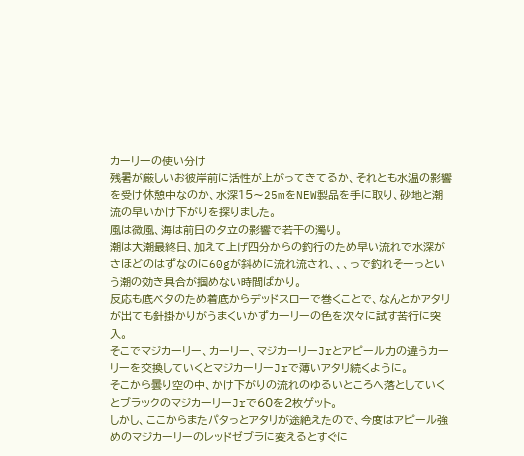カーリーの使い分け
残暑が厳しいお彼岸前に活性が上がってきてるか、それとも水温の影響を受け休憩中なのか、水深15〜25mをNEW製品を手に取り、砂地と潮流の早いかけ下がりを探りました。
風は微風、海は前日の夕立の影響で若干の濁り。
潮は大潮最終日、加えて上げ四分からの釣行のため早い流れで水深がさほどのはずなのに60gが斜めに流れ流され、、、っで釣れそーっという潮の効き具合が掴めない時間ばかり。
反応も底ベタのため着底からデッドスローで巻くことで、なんとかアタリが出ても針掛かりがうまくいかずカーリーの色を次々に試す苦行に突入。
そこでマジカーリー、カーリー、マジカーリーJrとアピール力の違うカーリーを交換していくとマジカーリーJrで薄いアタリ続くように。
そこから曇り空の中、かけ下がりの流れのゆるいところへ落としていくとブラックのマジカーリーJrで60を2枚ゲット。
しかし、ここからまたパタっとアタリが途絶えたので、今度はアピール強めのマジカーリーのレッドゼブラに変えるとすぐに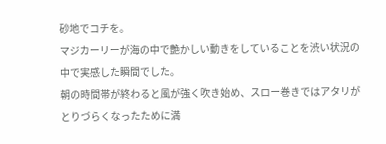砂地でコチを。
マジカーリーが海の中で艶かしい動きをしていることを渋い状況の中で実感した瞬間でした。
朝の時間帯が終わると風が強く吹き始め、スロー巻きではアタリがとりづらくなったために満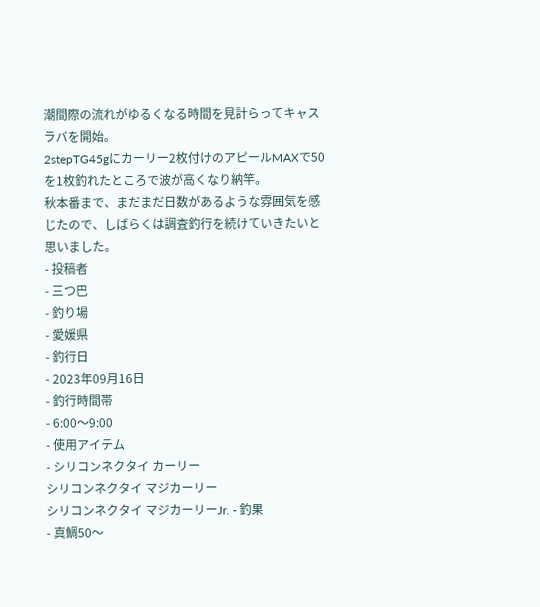潮間際の流れがゆるくなる時間を見計らってキャスラバを開始。
2stepTG45gにカーリー2枚付けのアピールMAXで50を1枚釣れたところで波が高くなり納竿。
秋本番まで、まだまだ日数があるような雰囲気を感じたので、しばらくは調査釣行を続けていきたいと思いました。
- 投稿者
- 三つ巴
- 釣り場
- 愛媛県
- 釣行日
- 2023年09月16日
- 釣行時間帯
- 6:00〜9:00
- 使用アイテム
- シリコンネクタイ カーリー
シリコンネクタイ マジカーリー
シリコンネクタイ マジカーリーJr. - 釣果
- 真鯛50〜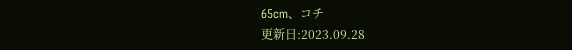65cm、コチ
更新日:2023.09.28